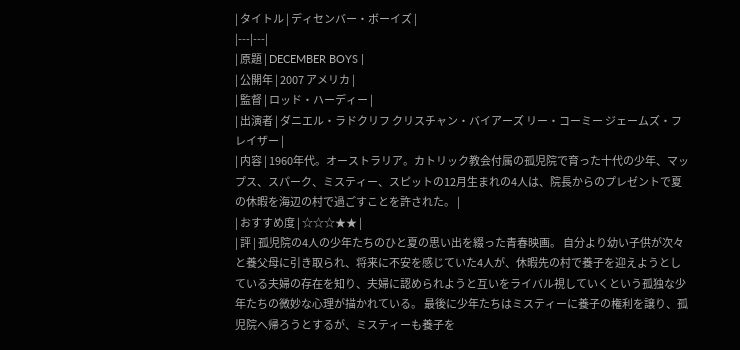| タイトル | ディセンバー・ボーイズ |
|---|---|
| 原題 | DECEMBER BOYS |
| 公開年 | 2007 アメリカ |
| 監督 | ロッド・ハーディー |
| 出演者 | ダニエル・ラドクリフ クリスチャン・バイアーズ リー・コーミー ジェームズ・フレイザー |
| 内容 | 1960年代。オーストラリア。カトリック教会付属の孤児院で育った十代の少年、マップス、スパーク、ミスティー、スピットの12月生まれの4人は、院長からのプレゼントで夏の休暇を海辺の村で過ごすことを許された。 |
| おすすめ度 | ☆☆☆★★ |
| 評 | 孤児院の4人の少年たちのひと夏の思い出を綴った青春映画。 自分より幼い子供が次々と養父母に引き取られ、将来に不安を感じていた4人が、休暇先の村で養子を迎えようとしている夫婦の存在を知り、夫婦に認められようと互いをライバル視していくという孤独な少年たちの微妙な心理が描かれている。 最後に少年たちはミスティーに養子の権利を譲り、孤児院へ帰ろうとするが、ミスティーも養子を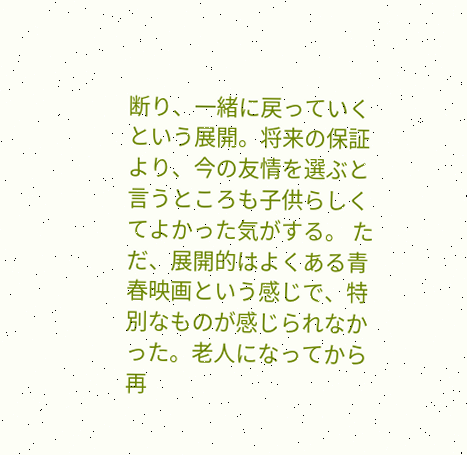断り、一緒に戻っていくという展開。将来の保証より、今の友情を選ぶと言うところも子供らしくてよかった気がする。 ただ、展開的はよくある青春映画という感じで、特別なものが感じられなかった。老人になってから再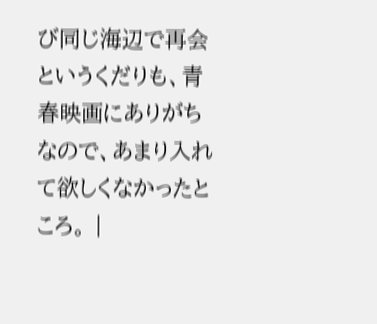び同じ海辺で再会というくだりも、青春映画にありがちなので、あまり入れて欲しくなかったところ。 |